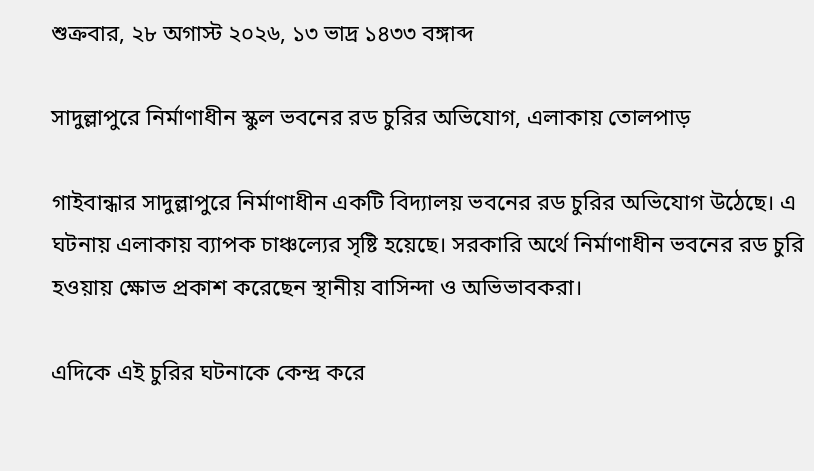শুক্রবার, ২৮ অগাস্ট ২০২৬, ১৩ ভাদ্র ১৪৩৩ বঙ্গাব্দ

সাদুল্লাপুরে নির্মাণাধীন স্কুল ভবনের রড চুরির অভিযোগ, এলাকায় তোলপাড়

গাইবান্ধার সাদুল্লাপুরে নির্মাণাধীন একটি বিদ্যালয় ভবনের রড চুরির অভিযোগ উঠেছে। এ ঘটনায় এলাকায় ব্যাপক চাঞ্চল্যের সৃষ্টি হয়েছে। সরকারি অর্থে নির্মাণাধীন ভবনের রড চুরি হওয়ায় ক্ষোভ প্রকাশ করেছেন স্থানীয় বাসিন্দা ও অভিভাবকরা।

এদিকে এই চুরির ঘটনাকে কেন্দ্র করে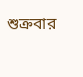শুক্রবার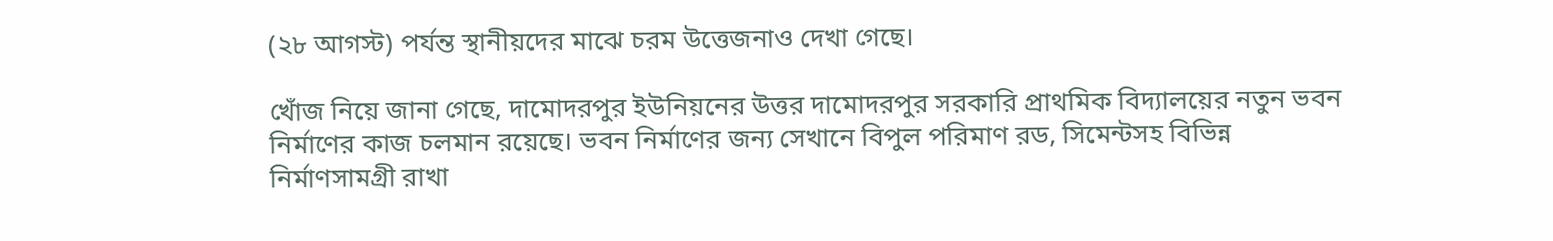(২৮ আগস্ট) পর্যন্ত স্থানীয়দের মাঝে চরম উত্তেজনাও দেখা গেছে।

খোঁজ নিয়ে জানা গেছে, দামোদরপুর ইউনিয়নের উত্তর দামোদরপুর সরকারি প্রাথমিক বিদ্যালয়ের নতুন ভবন নির্মাণের কাজ চলমান রয়েছে। ভবন নির্মাণের জন্য সেখানে বিপুল পরিমাণ রড, সিমেন্টসহ বিভিন্ন নির্মাণসামগ্রী রাখা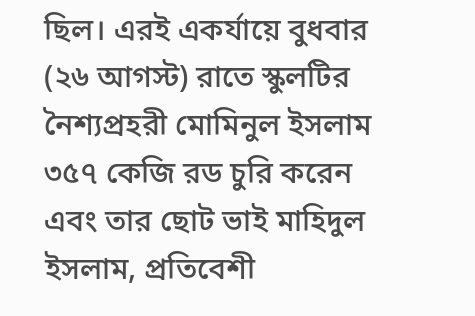ছিল। এরই একর্যায়ে বুধবার (২৬ আগস্ট) রাতে স্কুলটির নৈশ্যপ্রহরী মোমিনুল ইসলাম ৩৫৭ কেজি রড চুরি করেন এবং তার ছোট ভাই মাহিদুল ইসলাম, প্রতিবেশী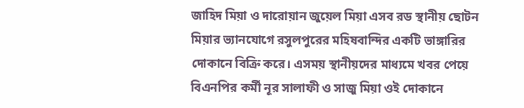জাহিদ মিয়া ও দারোয়ান জুয়েল মিয়া এসব রড স্থানীয় ছোটন মিয়ার ভ্যানযোগে রসুলপুরের মহিষবান্দির একটি ভাঙ্গারির দোকানে বিক্রি করে। এসময় স্থানীয়দের মাধ্যমে খবর পেয়ে বিএনপির কর্মী নূর সালাফী ও সাজু মিয়া ওই দোকানে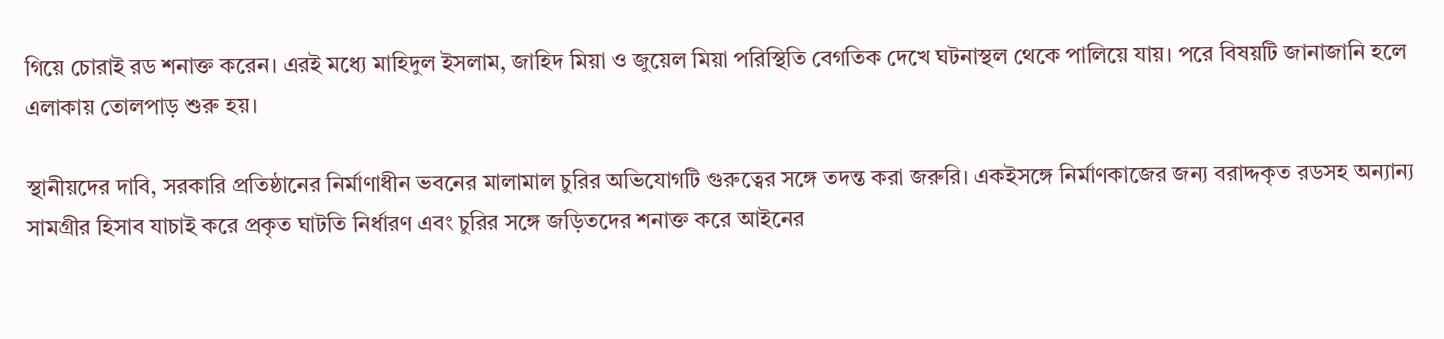গিয়ে চোরাই রড শনাক্ত করেন। এরই মধ্যে মাহিদুল ইসলাম, জাহিদ মিয়া ও জুয়েল মিয়া পরিস্থিতি বেগতিক দেখে ঘটনাস্থল থেকে পালিয়ে যায়। পরে বিষয়টি জানাজানি হলে এলাকায় তোলপাড় শুরু হয়।

স্থানীয়দের দাবি, সরকারি প্রতিষ্ঠানের নির্মাণাধীন ভবনের মালামাল চুরির অভিযোগটি গুরুত্বের সঙ্গে তদন্ত করা জরুরি। একইসঙ্গে নির্মাণকাজের জন্য বরাদ্দকৃত রডসহ অন্যান্য সামগ্রীর হিসাব যাচাই করে প্রকৃত ঘাটতি নির্ধারণ এবং চুরির সঙ্গে জড়িতদের শনাক্ত করে আইনের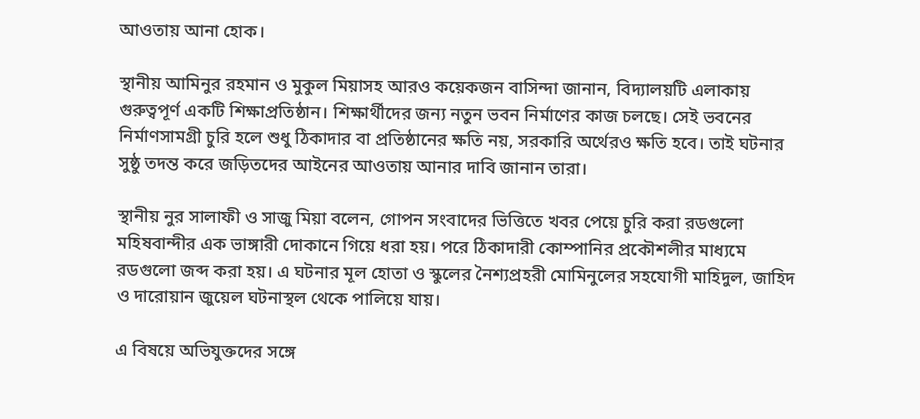আওতায় আনা হোক।

স্থানীয় আমিনুর রহমান ও মুকুল মিয়াসহ আরও কয়েকজন বাসিন্দা জানান, বিদ্যালয়টি এলাকায় গুরুত্বপূর্ণ একটি শিক্ষাপ্রতিষ্ঠান। শিক্ষার্থীদের জন্য নতুন ভবন নির্মাণের কাজ চলছে। সেই ভবনের নির্মাণসামগ্রী চুরি হলে শুধু ঠিকাদার বা প্রতিষ্ঠানের ক্ষতি নয়, সরকারি অর্থেরও ক্ষতি হবে। তাই ঘটনার সুষ্ঠু তদন্ত করে জড়িতদের আইনের আওতায় আনার দাবি জানান তারা।

স্থানীয় নুর সালাফী ও সাজু মিয়া বলেন, গোপন সংবাদের ভিত্তিতে খবর পেয়ে চুরি করা রডগুলো মহিষবান্দীর এক ভাঙ্গারী দোকানে গিয়ে ধরা হয়। পরে ঠিকাদারী কোম্পানির প্রকৌশলীর মাধ্যমে রডগুলো জব্দ করা হয়। এ ঘটনার মূল হোতা ও স্কুলের নৈশ্যপ্রহরী মোমিনুলের সহযোগী মাহিদুল, জাহিদ ও দারোয়ান জুয়েল ঘটনাস্থল থেকে পালিয়ে যায়।

এ বিষয়ে অভিযুক্তদের সঙ্গে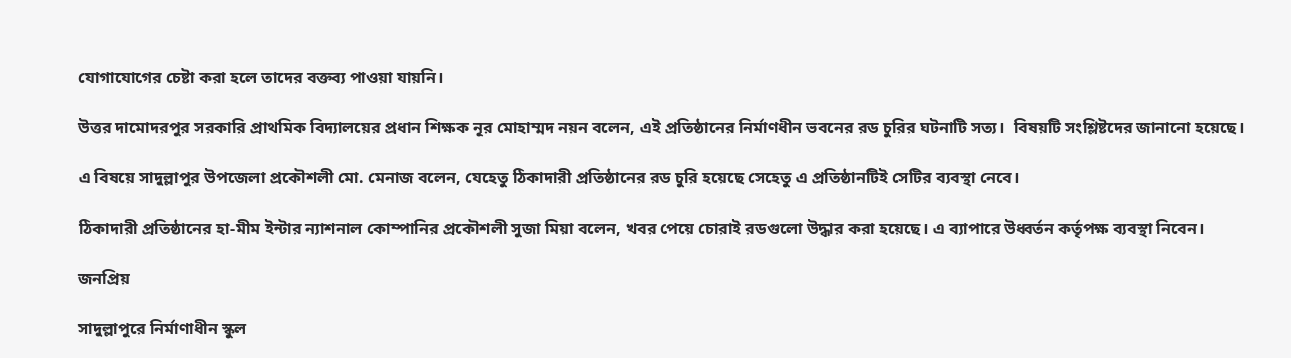যোগাযোগের চেষ্টা করা হলে তাদের বক্তব্য পাওয়া যায়নি।

উত্তর দামোদরপুর সরকারি প্রাথমিক বিদ্যালয়ের প্রধান শিক্ষক নূর মোহাম্মদ নয়ন বলেন, এই প্রতিষ্ঠানের নির্মাণধীন ভবনের রড চুরির ঘটনাটি সত্য।  বিষয়টি সংশ্লিষ্টদের জানানো হয়েছে।

এ বিষয়ে সাদুল্লাপুর উপজেলা প্রকৌশলী মো. মেনাজ বলেন, যেহেতু ঠিকাদারী প্রতিষ্ঠানের রড চুরি হয়েছে সেহেতু এ প্রতিষ্ঠানটিই সেটির ব্যবস্থা নেবে।

ঠিকাদারী প্রতিষ্ঠানের হা-মীম ইন্টার ন্যাশনাল কোম্পানির প্রকৌশলী সুজা মিয়া বলেন, খবর পেয়ে চোরাই রডগুলো উদ্ধার করা হয়েছে। এ ব্যাপারে উধ্বর্তন কর্তৃপক্ষ ব্যবস্থা নিবেন।

জনপ্রিয়

সাদুল্লাপুরে নির্মাণাধীন স্কুল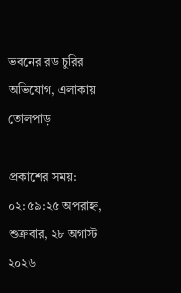ভবনের রড চুরির অভিযোগ, এলাকায় তোলপাড়

প্রকাশের সময়: ০২:৫৯:২৫ অপরাহ্ন, শুক্রবার, ২৮ অগাস্ট ২০২৬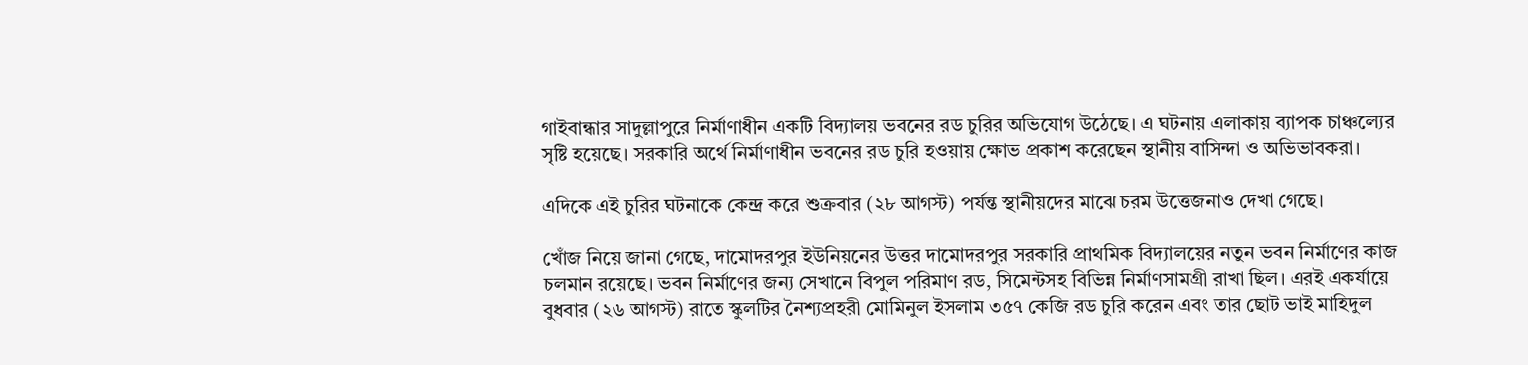গাইবান্ধার সাদুল্লাপুরে নির্মাণাধীন একটি বিদ্যালয় ভবনের রড চুরির অভিযোগ উঠেছে। এ ঘটনায় এলাকায় ব্যাপক চাঞ্চল্যের সৃষ্টি হয়েছে। সরকারি অর্থে নির্মাণাধীন ভবনের রড চুরি হওয়ায় ক্ষোভ প্রকাশ করেছেন স্থানীয় বাসিন্দা ও অভিভাবকরা।

এদিকে এই চুরির ঘটনাকে কেন্দ্র করে শুক্রবার (২৮ আগস্ট) পর্যন্ত স্থানীয়দের মাঝে চরম উত্তেজনাও দেখা গেছে।

খোঁজ নিয়ে জানা গেছে, দামোদরপুর ইউনিয়নের উত্তর দামোদরপুর সরকারি প্রাথমিক বিদ্যালয়ের নতুন ভবন নির্মাণের কাজ চলমান রয়েছে। ভবন নির্মাণের জন্য সেখানে বিপুল পরিমাণ রড, সিমেন্টসহ বিভিন্ন নির্মাণসামগ্রী রাখা ছিল। এরই একর্যায়ে বুধবার (২৬ আগস্ট) রাতে স্কুলটির নৈশ্যপ্রহরী মোমিনুল ইসলাম ৩৫৭ কেজি রড চুরি করেন এবং তার ছোট ভাই মাহিদুল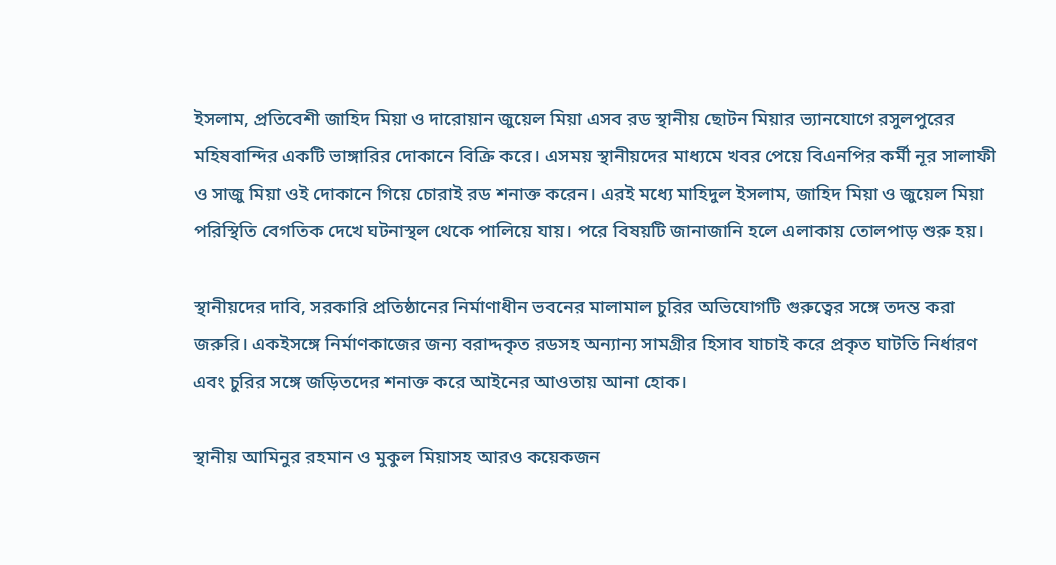ইসলাম, প্রতিবেশী জাহিদ মিয়া ও দারোয়ান জুয়েল মিয়া এসব রড স্থানীয় ছোটন মিয়ার ভ্যানযোগে রসুলপুরের মহিষবান্দির একটি ভাঙ্গারির দোকানে বিক্রি করে। এসময় স্থানীয়দের মাধ্যমে খবর পেয়ে বিএনপির কর্মী নূর সালাফী ও সাজু মিয়া ওই দোকানে গিয়ে চোরাই রড শনাক্ত করেন। এরই মধ্যে মাহিদুল ইসলাম, জাহিদ মিয়া ও জুয়েল মিয়া পরিস্থিতি বেগতিক দেখে ঘটনাস্থল থেকে পালিয়ে যায়। পরে বিষয়টি জানাজানি হলে এলাকায় তোলপাড় শুরু হয়।

স্থানীয়দের দাবি, সরকারি প্রতিষ্ঠানের নির্মাণাধীন ভবনের মালামাল চুরির অভিযোগটি গুরুত্বের সঙ্গে তদন্ত করা জরুরি। একইসঙ্গে নির্মাণকাজের জন্য বরাদ্দকৃত রডসহ অন্যান্য সামগ্রীর হিসাব যাচাই করে প্রকৃত ঘাটতি নির্ধারণ এবং চুরির সঙ্গে জড়িতদের শনাক্ত করে আইনের আওতায় আনা হোক।

স্থানীয় আমিনুর রহমান ও মুকুল মিয়াসহ আরও কয়েকজন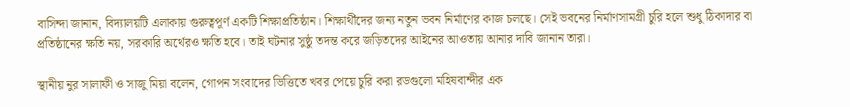বাসিন্দা জানান, বিদ্যালয়টি এলাকায় গুরুত্বপূর্ণ একটি শিক্ষাপ্রতিষ্ঠান। শিক্ষার্থীদের জন্য নতুন ভবন নির্মাণের কাজ চলছে। সেই ভবনের নির্মাণসামগ্রী চুরি হলে শুধু ঠিকাদার বা প্রতিষ্ঠানের ক্ষতি নয়, সরকারি অর্থেরও ক্ষতি হবে। তাই ঘটনার সুষ্ঠু তদন্ত করে জড়িতদের আইনের আওতায় আনার দাবি জানান তারা।

স্থানীয় নুর সালাফী ও সাজু মিয়া বলেন, গোপন সংবাদের ভিত্তিতে খবর পেয়ে চুরি করা রডগুলো মহিষবান্দীর এক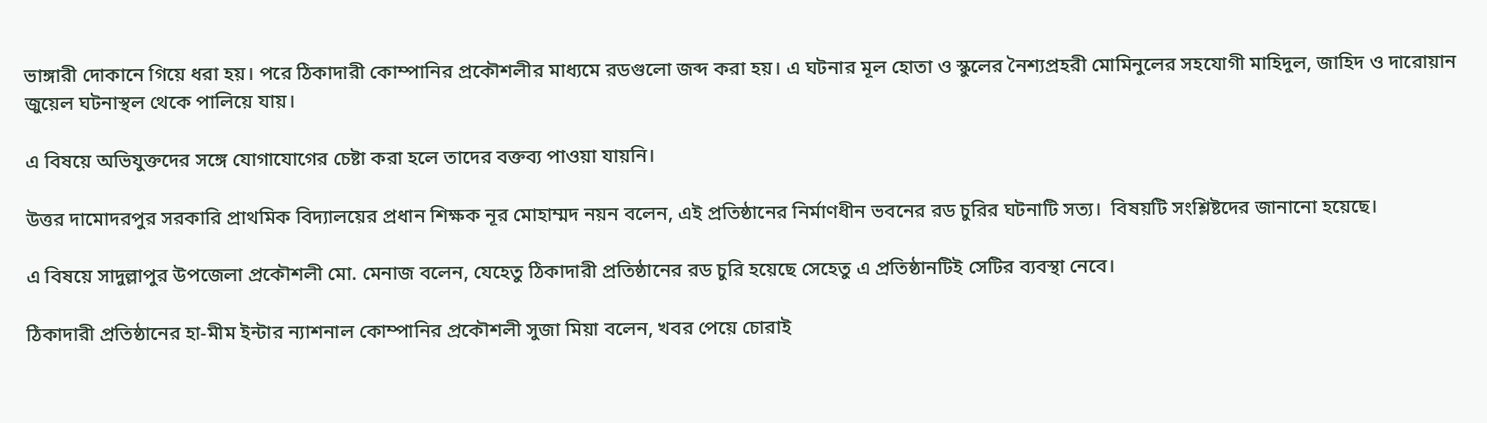ভাঙ্গারী দোকানে গিয়ে ধরা হয়। পরে ঠিকাদারী কোম্পানির প্রকৌশলীর মাধ্যমে রডগুলো জব্দ করা হয়। এ ঘটনার মূল হোতা ও স্কুলের নৈশ্যপ্রহরী মোমিনুলের সহযোগী মাহিদুল, জাহিদ ও দারোয়ান জুয়েল ঘটনাস্থল থেকে পালিয়ে যায়।

এ বিষয়ে অভিযুক্তদের সঙ্গে যোগাযোগের চেষ্টা করা হলে তাদের বক্তব্য পাওয়া যায়নি।

উত্তর দামোদরপুর সরকারি প্রাথমিক বিদ্যালয়ের প্রধান শিক্ষক নূর মোহাম্মদ নয়ন বলেন, এই প্রতিষ্ঠানের নির্মাণধীন ভবনের রড চুরির ঘটনাটি সত্য।  বিষয়টি সংশ্লিষ্টদের জানানো হয়েছে।

এ বিষয়ে সাদুল্লাপুর উপজেলা প্রকৌশলী মো. মেনাজ বলেন, যেহেতু ঠিকাদারী প্রতিষ্ঠানের রড চুরি হয়েছে সেহেতু এ প্রতিষ্ঠানটিই সেটির ব্যবস্থা নেবে।

ঠিকাদারী প্রতিষ্ঠানের হা-মীম ইন্টার ন্যাশনাল কোম্পানির প্রকৌশলী সুজা মিয়া বলেন, খবর পেয়ে চোরাই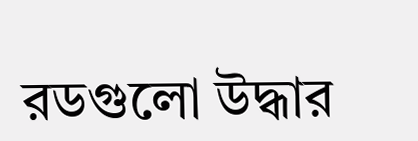রডগুলো উদ্ধার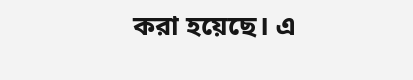করা হয়েছে। এ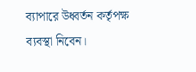ব্যাপারে উধ্বর্তন কর্তৃপক্ষ ব্যবস্থা নিবেন।